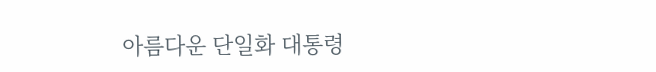아름다운 단일화 대통령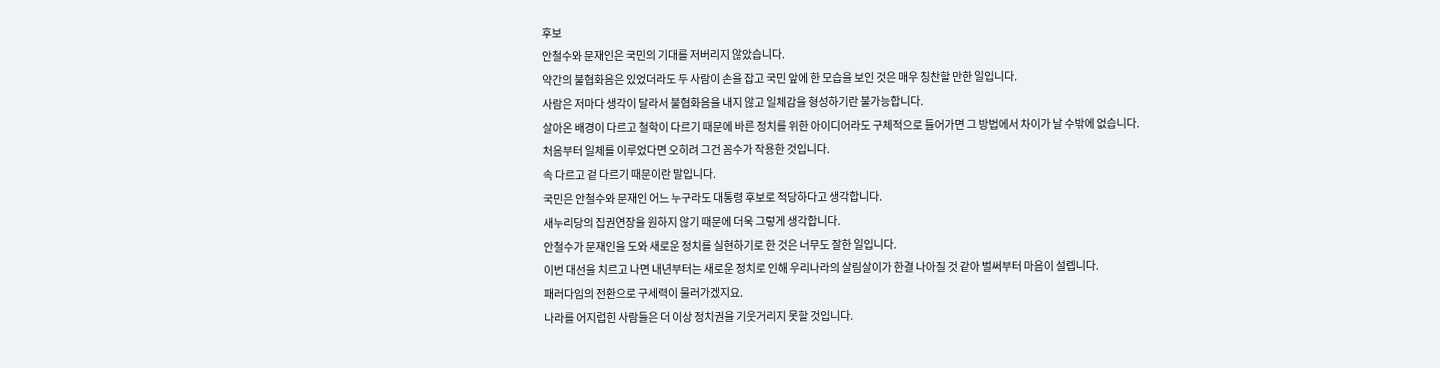후보
안철수와 문재인은 국민의 기대를 저버리지 않았습니다.
약간의 불협화음은 있었더라도 두 사람이 손을 잡고 국민 앞에 한 모습을 보인 것은 매우 칭찬할 만한 일입니다.
사람은 저마다 생각이 달라서 불협화음을 내지 않고 일체감을 형성하기란 불가능합니다.
살아온 배경이 다르고 철학이 다르기 때문에 바른 정치를 위한 아이디어라도 구체적으로 들어가면 그 방법에서 차이가 날 수밖에 없습니다.
처음부터 일체를 이루었다면 오히려 그건 꼼수가 작용한 것입니다.
속 다르고 겉 다르기 때문이란 말입니다.
국민은 안철수와 문재인 어느 누구라도 대통령 후보로 적당하다고 생각합니다.
새누리당의 집권연장을 원하지 않기 때문에 더욱 그렇게 생각합니다.
안철수가 문재인을 도와 새로운 정치를 실현하기로 한 것은 너무도 잘한 일입니다.
이번 대선을 치르고 나면 내년부터는 새로운 정치로 인해 우리나라의 살림살이가 한결 나아질 것 같아 벌써부터 마음이 설렙니다.
패러다임의 전환으로 구세력이 물러가겠지요.
나라를 어지럽힌 사람들은 더 이상 정치권을 기웃거리지 못할 것입니다.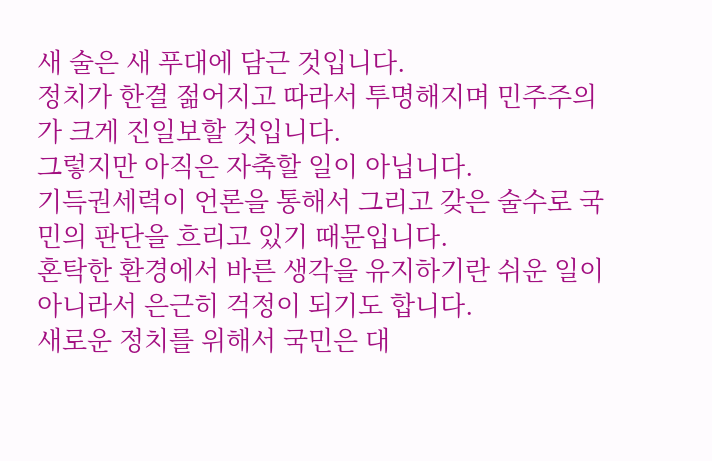새 술은 새 푸대에 담근 것입니다.
정치가 한결 젊어지고 따라서 투명해지며 민주주의가 크게 진일보할 것입니다.
그렇지만 아직은 자축할 일이 아닙니다.
기득권세력이 언론을 통해서 그리고 갖은 술수로 국민의 판단을 흐리고 있기 때문입니다.
혼탁한 환경에서 바른 생각을 유지하기란 쉬운 일이 아니라서 은근히 걱정이 되기도 합니다.
새로운 정치를 위해서 국민은 대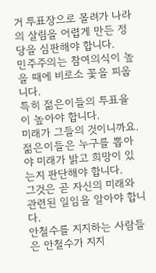거 투표장으로 몰려가 나라의 살림을 어렵게 만든 정당을 심판해야 합니다.
민주주의는 참여의식이 높을 때에 비로소 꽃을 피웁니다.
특히 젊은이들의 투표율이 높아야 합니다.
미래가 그들의 것이니까요.
젊은이들은 누구를 뽑아야 미래가 밝고 희망이 있는지 판단해야 합니다.
그것은 곧 자신의 미래와 관련된 일임을 알아야 합니다.
안철수를 지지하는 사람들은 안철수가 지지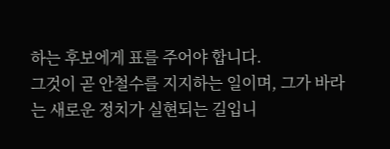하는 후보에게 표를 주어야 합니다.
그것이 곧 안철수를 지지하는 일이며, 그가 바라는 새로운 정치가 실현되는 길입니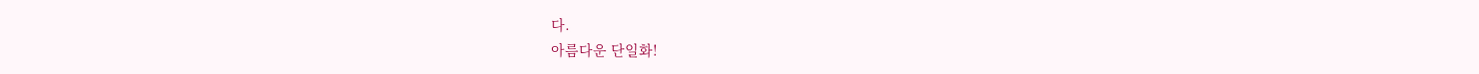다.
아름다운 단일화!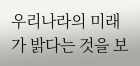우리나라의 미래가 밝다는 것을 보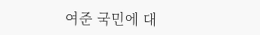여준 국민에 대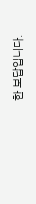한 보답입니다.